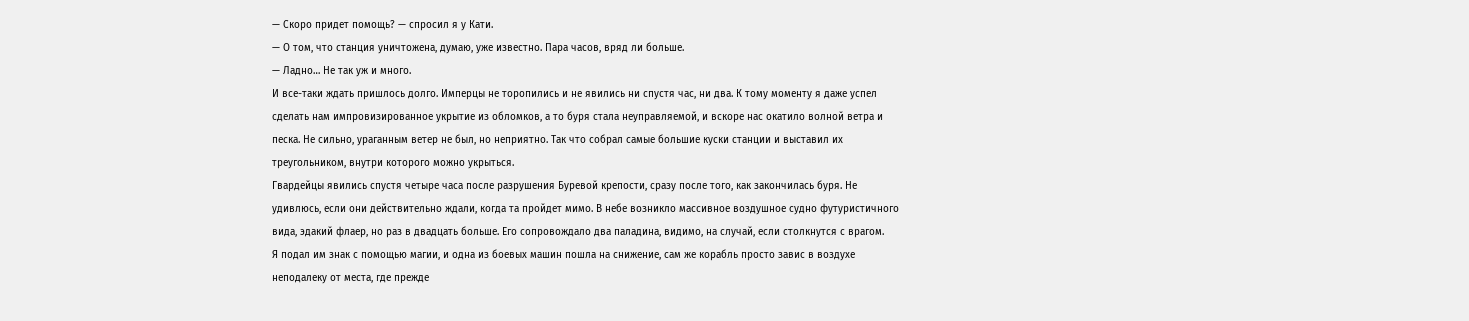— Скоро придет помощь? — спросил я у Кати.
— О том, что станция уничтожена, думаю, уже известно. Пара часов, вряд ли больше.
— Ладно… Не так уж и много.
И все-таки ждать пришлось долго. Имперцы не торопились и не явились ни спустя час, ни два. К тому моменту я даже успел сделать нам импровизированное укрытие из обломков, а то буря стала неуправляемой, и вскоре нас окатило волной ветра и песка. Не сильно, ураганным ветер не был, но неприятно. Так что собрал самые большие куски станции и выставил их треугольником, внутри которого можно укрыться.
Гвардейцы явились спустя четыре часа после разрушения Буревой крепости, сразу после того, как закончилась буря. Не удивлюсь, если они действительно ждали, когда та пройдет мимо. В небе возникло массивное воздушное судно футуристичного вида, эдакий флаер, но раз в двадцать больше. Его сопровождало два паладина, видимо, на случай, если столкнутся с врагом.
Я подал им знак с помощью магии, и одна из боевых машин пошла на снижение, сам же корабль просто завис в воздухе неподалеку от места, где прежде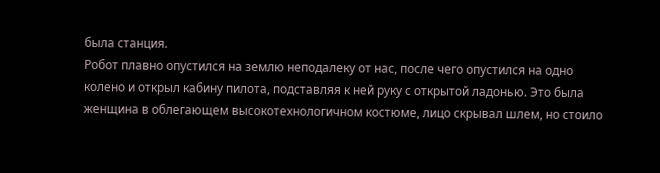была станция.
Робот плавно опустился на землю неподалеку от нас, после чего опустился на одно колено и открыл кабину пилота, подставляя к ней руку с открытой ладонью. Это была женщина в облегающем высокотехнологичном костюме, лицо скрывал шлем, но стоило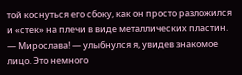той коснуться его сбоку, как он просто разложился и «стек» на плечи в виде металлических пластин.
— Мирослава! — улыбнулся я, увидев знакомое лицо. Это немного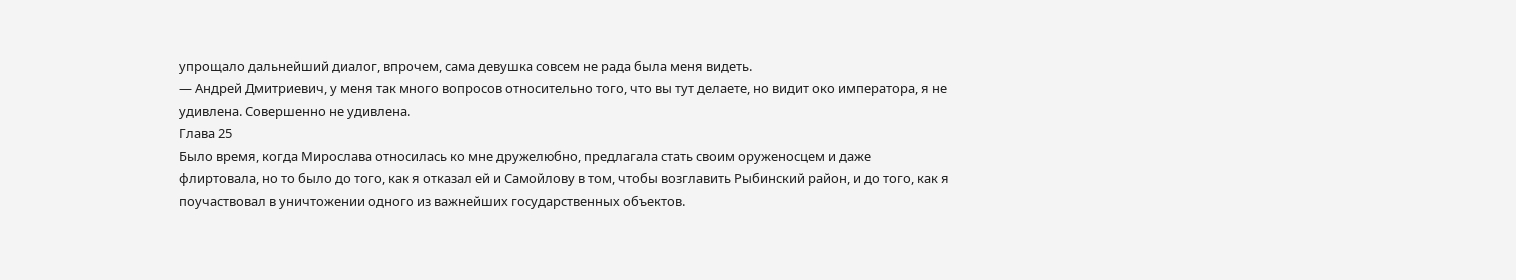упрощало дальнейший диалог, впрочем, сама девушка совсем не рада была меня видеть.
— Андрей Дмитриевич, у меня так много вопросов относительно того, что вы тут делаете, но видит око императора, я не удивлена. Совершенно не удивлена.
Глава 25
Было время, когда Мирослава относилась ко мне дружелюбно, предлагала стать своим оруженосцем и даже флиртовала, но то было до того, как я отказал ей и Самойлову в том, чтобы возглавить Рыбинский район, и до того, как я поучаствовал в уничтожении одного из важнейших государственных объектов.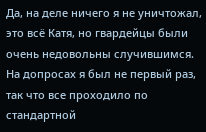Да, на деле ничего я не уничтожал, это всё Катя, но гвардейцы были очень недовольны случившимся. На допросах я был не первый раз, так что все проходило по стандартной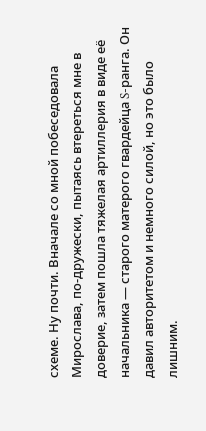схеме. Ну почти. Вначале со мной побеседовала Мирослава, по-дружески, пытаясь втереться мне в доверие, затем пошла тяжелая артиллерия в виде её начальника — старого матерого гвардейца S-ранга. Он давил авторитетом и немного силой, но это было лишним.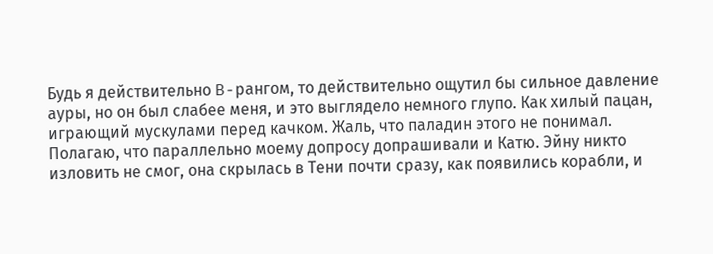Будь я действительно B-рангом, то действительно ощутил бы сильное давление ауры, но он был слабее меня, и это выглядело немного глупо. Как хилый пацан, играющий мускулами перед качком. Жаль, что паладин этого не понимал.
Полагаю, что параллельно моему допросу допрашивали и Катю. Эйну никто изловить не смог, она скрылась в Тени почти сразу, как появились корабли, и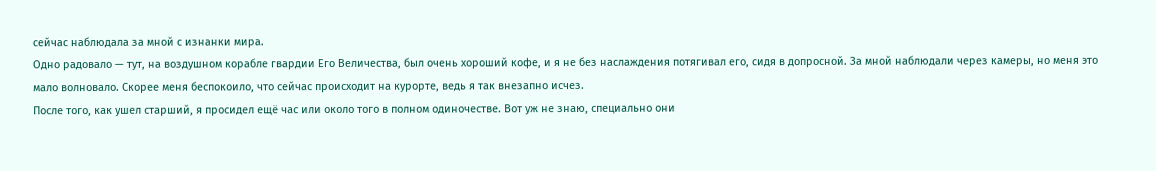сейчас наблюдала за мной с изнанки мира.
Одно радовало — тут, на воздушном корабле гвардии Его Величества, был очень хороший кофе, и я не без наслаждения потягивал его, сидя в допросной. За мной наблюдали через камеры, но меня это мало волновало. Скорее меня беспокоило, что сейчас происходит на курорте, ведь я так внезапно исчез.
После того, как ушел старший, я просидел ещё час или около того в полном одиночестве. Вот уж не знаю, специально они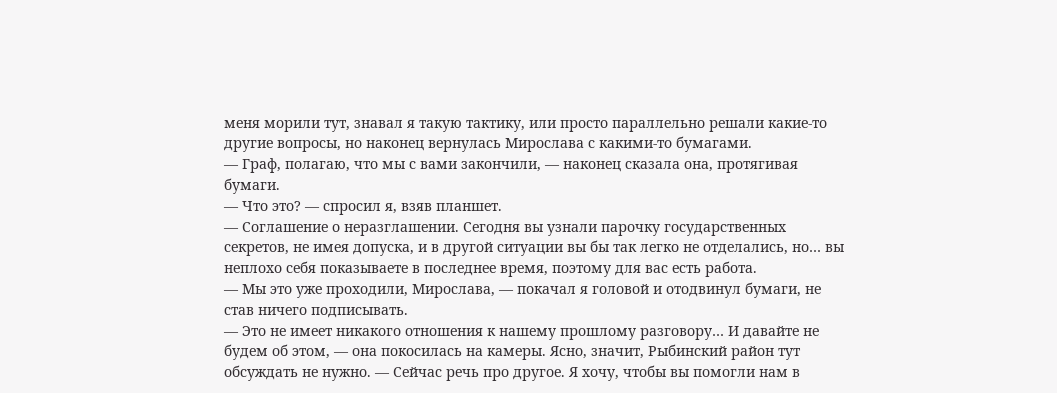меня морили тут, знавал я такую тактику, или просто параллельно решали какие-то другие вопросы, но наконец вернулась Мирослава с какими-то бумагами.
— Граф, полагаю, что мы с вами закончили, — наконец сказала она, протягивая бумаги.
— Что это? — спросил я, взяв планшет.
— Соглашение о неразглашении. Сегодня вы узнали парочку государственных секретов, не имея допуска, и в другой ситуации вы бы так легко не отделались, но… вы неплохо себя показываете в последнее время, поэтому для вас есть работа.
— Мы это уже проходили, Мирослава, — покачал я головой и отодвинул бумаги, не став ничего подписывать.
— Это не имеет никакого отношения к нашему прошлому разговору… И давайте не будем об этом, — она покосилась на камеры. Ясно, значит, Рыбинский район тут обсуждать не нужно. — Сейчас речь про другое. Я хочу, чтобы вы помогли нам в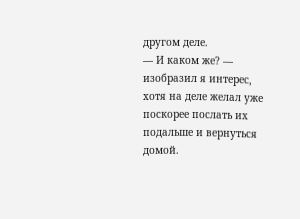другом деле.
— И каком же? — изобразил я интерес, хотя на деле желал уже поскорее послать их подальше и вернуться домой.